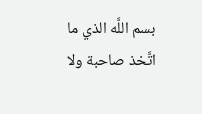بسم اللَّه الذي ما اتَّخذ صاحبة ولا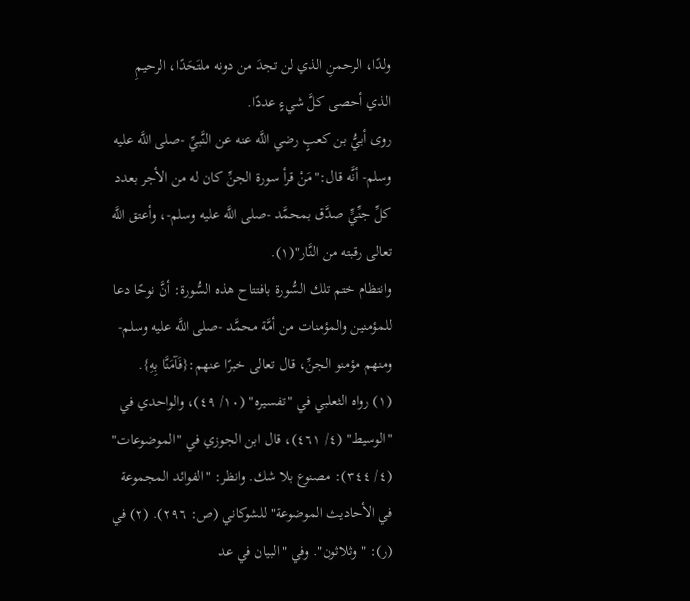ولدًا، الرحمنِ الذي لن تجدَ من دونه ملتَحَدًا، الرحيمِ الذي أحصى كلَّ شيءٍ عددًا.
روى أبيُّ بن كعبٍ رضي اللَّه عنه عن النَّبيِّ -صلى اللَّه عليه وسلم- أنَّه قال:"مَنْ قرأ سورة الجنِّ كان له من الأجر بعدد كلِّ جنِّيٍّ صدَّق بمحمَّد -صلى اللَّه عليه وسلم-، وأعتق اللَّه تعالى رقبته من النَّار"(١).
وانتظام ختم تلك السُّورة بافتتاح هذه السُّورة: أنَّ نوحًا دعا للمؤمنين والمؤمنات من أمَّة محمَّد -صلى اللَّه عليه وسلم- ومنهم مؤمنو الجنِّ، قال تعالى خبرًا عنهم:{فَآمَنَّا بِهِ}.
(١) رواه الثعلبي في "تفسيره" (١٠/ ٤٩)، والواحدي في "الوسيط" (٤/ ٤٦١)، قال ابن الجوزي في "الموضوعات" (٤/ ٣٤٤): مصنوع بلا شك. وانظر: "الفوائد المجموعة في الأحاديث الموضوعة" للشوكاني (ص: ٢٩٦). (٢) في (ر): "وثلاثون". وفي "البيان في عد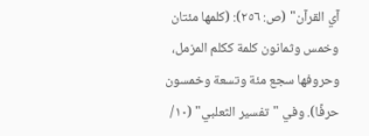آي القرآن" (ص: ٢٥٦): (كلمها مئتان وخمس وثمانون كلمة ككلم المزمل، وحروفها سجع مئة وتسعة وخمسون حرفًا). وفي "تفسير الثعلبي" (١٠/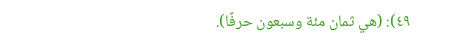٤٩): (هي ثمان مئة وسبعون حرفًا).